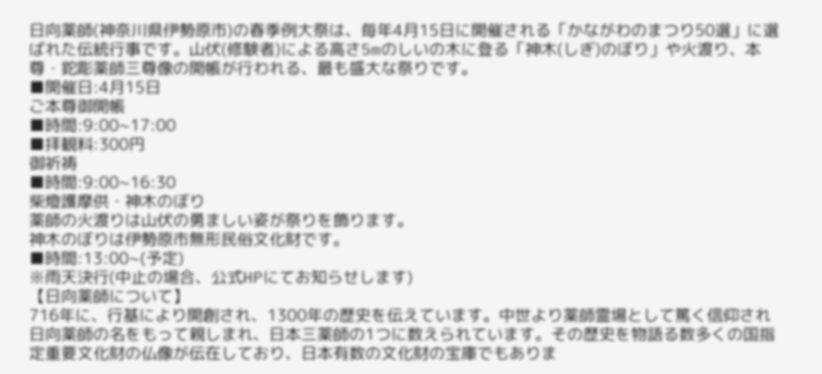日向薬師(神奈川県伊勢原市)の春季例大祭は、毎年4月15日に開催される「かながわのまつり50選」に選ばれた伝統行事です。山伏(修験者)による高さ5mのしいの木に登る「神木(しぎ)のぼり」や火渡り、本尊・鉈彫薬師三尊像の開帳が行われる、最も盛大な祭りです。
■開催日:4月15日
ご本尊御開帳
■時間:9:00~17:00
■拝観料:300円
御祈祷
■時間:9:00~16:30
柴燈護摩供・神木のぼり
薬師の火渡りは山伏の勇ましい姿が祭りを飾ります。
神木のぼりは伊勢原市無形民俗文化財です。
■時間:13:00~(予定)
※雨天決行(中止の場合、公式HPにてお知らせします)
【日向薬師について】
716年に、行基により開創され、1300年の歴史を伝えています。中世より薬師霊場として篤く信仰され日向薬師の名をもって親しまれ、日本三薬師の1つに数えられています。その歴史を物語る数多くの国指定重要文化財の仏像が伝在しており、日本有数の文化財の宝庫でもありま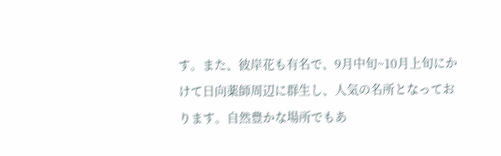す。また、彼岸花も有名で、9月中旬~10月上旬にかけて日向薬師周辺に群生し、人気の名所となっております。自然豊かな場所でもあ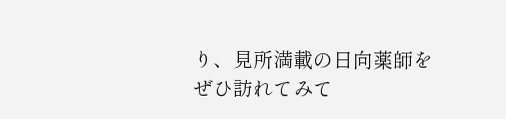り、見所満載の日向薬師をぜひ訪れてみて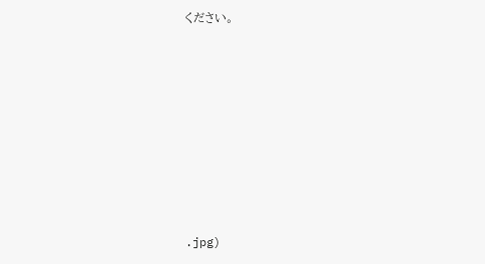ください。









.jpg)